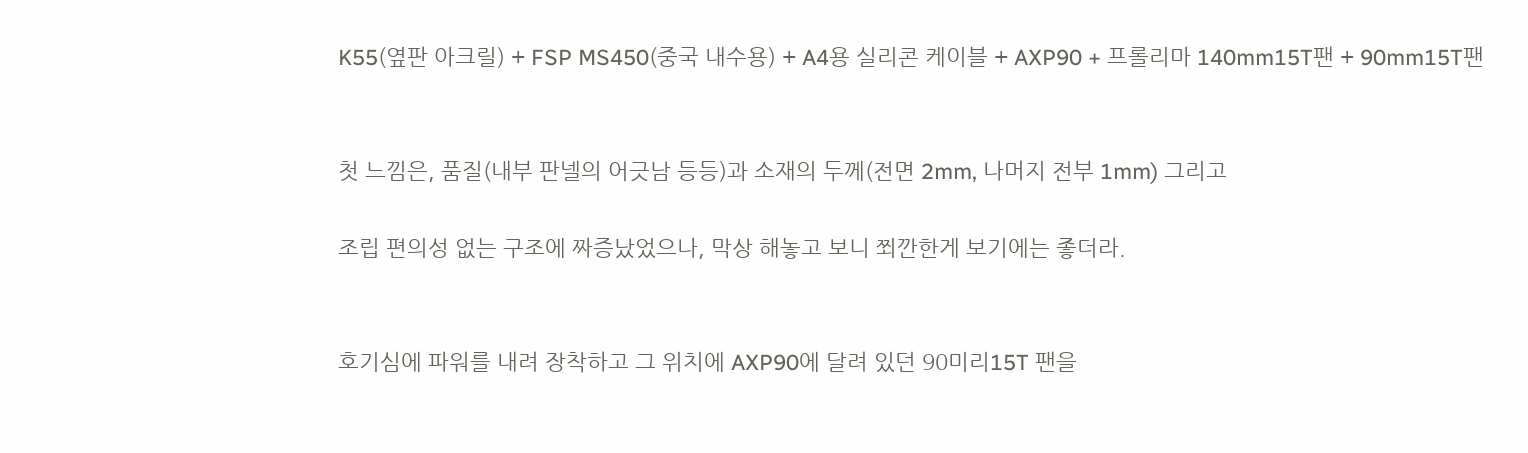K55(옆판 아크릴) + FSP MS450(중국 내수용) + A4용 실리콘 케이블 + AXP90 + 프롤리마 140mm15T팬 + 90mm15T팬


첫 느낌은, 품질(내부 판넬의 어긋남 등등)과 소재의 두께(전면 2mm, 나머지 전부 1mm) 그리고

조립 편의성 없는 구조에 짜증났었으나, 막상 해놓고 보니 쬐깐한게 보기에는 좋더라.


호기심에 파워를 내려 장착하고 그 위치에 AXP90에 달려 있던 90미리15T 팬을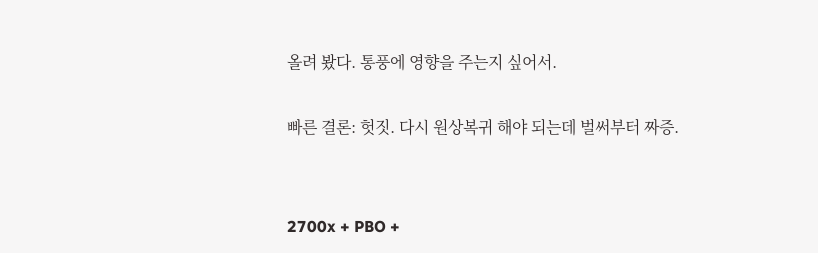올려 봤다. 통풍에 영향을 주는지 싶어서.

빠른 결론: 헛짓. 다시 원상복귀 해야 되는데 벌써부터 짜증.


2700x + PBO +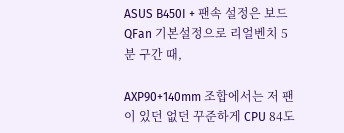ASUS B450I + 팬속 설정은 보드 QFan 기본설정으로 리얼벤치 5분 구간 때,

AXP90+140mm 조합에서는 저 팬이 있던 없던 꾸준하게 CPU 84도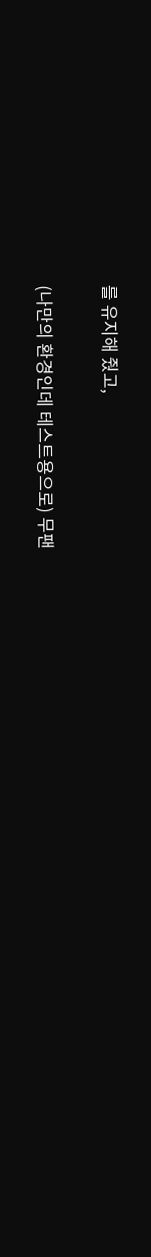를 유지해 줬고,

(나만의 환경인데 테스트용으로) 무팬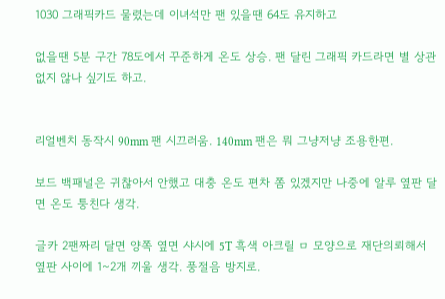1030 그래픽카드 물렸는데 이녀석만 팬 있을땐 64도 유지하고

없을땐 5분 구간 78도에서 꾸준하게 온도 상승. 팬 달린 그래픽 카드라면 별 상관 없지 않나 싶기도 하고.


리얼벤치 동작시 90mm 팬 시끄러움. 140mm 팬은 뭐 그냥저냥 조용한편.

보드 백패널은 귀찮아서 안했고 대충 온도 편차 쫌 있겠지만 나중에 알루 옆판 달면 온도 퉁친다 생각.

글카 2팬짜리 달면 양쪽 옆면 샤시에 5T 흑색 아크릴 ㅁ 모양으로 재단의뢰해서 옆판 사이에 1~2개 끼울 생각. 풍절음 방지로.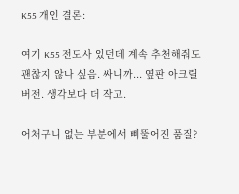K55 개인 결론:

여기 K55 전도사 있던데 계속 추천해줘도 괜찮지 않나 싶음. 싸니까... 옆판 아크릴 버전. 생각보다 더 작고.

어처구니 없는 부분에서 삐뚤어진 품질?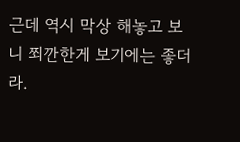근데 역시 막상 해놓고 보니 쬐깐한게 보기에는 좋더라.